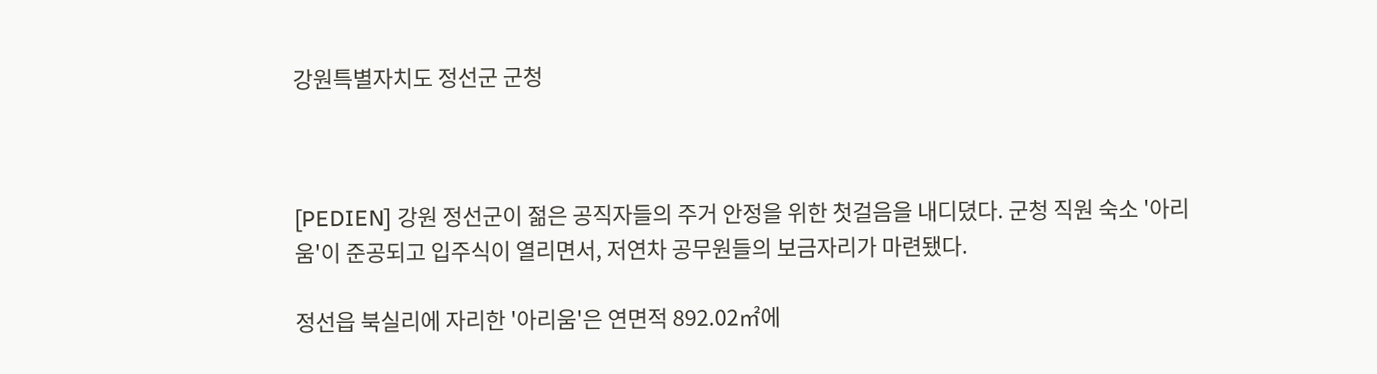강원특별자치도 정선군 군청



[PEDIEN] 강원 정선군이 젊은 공직자들의 주거 안정을 위한 첫걸음을 내디뎠다. 군청 직원 숙소 '아리움'이 준공되고 입주식이 열리면서, 저연차 공무원들의 보금자리가 마련됐다.

정선읍 북실리에 자리한 '아리움'은 연면적 892.02㎡에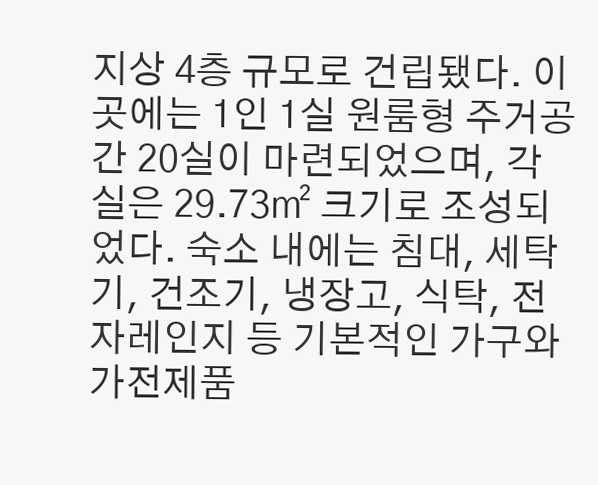지상 4층 규모로 건립됐다. 이곳에는 1인 1실 원룸형 주거공간 20실이 마련되었으며, 각 실은 29.73㎡ 크기로 조성되었다. 숙소 내에는 침대, 세탁기, 건조기, 냉장고, 식탁, 전자레인지 등 기본적인 가구와 가전제품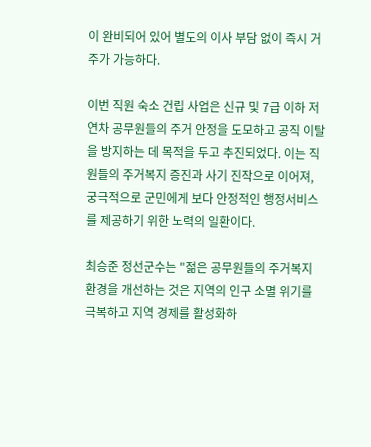이 완비되어 있어 별도의 이사 부담 없이 즉시 거주가 가능하다.

이번 직원 숙소 건립 사업은 신규 및 7급 이하 저연차 공무원들의 주거 안정을 도모하고 공직 이탈을 방지하는 데 목적을 두고 추진되었다. 이는 직원들의 주거복지 증진과 사기 진작으로 이어져, 궁극적으로 군민에게 보다 안정적인 행정서비스를 제공하기 위한 노력의 일환이다.

최승준 정선군수는 "젊은 공무원들의 주거복지 환경을 개선하는 것은 지역의 인구 소멸 위기를 극복하고 지역 경제를 활성화하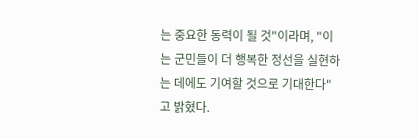는 중요한 동력이 될 것"이라며, "이는 군민들이 더 행복한 정선을 실현하는 데에도 기여할 것으로 기대한다"고 밝혔다.